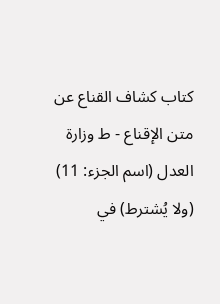كتاب كشاف القناع عن متن الإقناع - ط وزارة العدل (اسم الجزء: 11)
(ولا يُشترط) في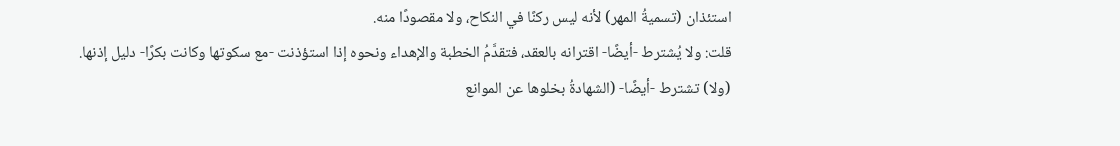استئذان (تسميةُ المهر) لأنه ليس ركنًا في النكاح، ولا مقصودًا منه.
قلت: ولا يُشترط -أيضًا- اقترانه بالعقد، فتقدَّمُ الخطبة والإهداء ونحوه إذا استؤذنت -مع سكوتها وكانت بكرًا- دليل إذنها.
(ولا) تشترط -أيضًا- (الشهادةُ بخلوها عن الموانع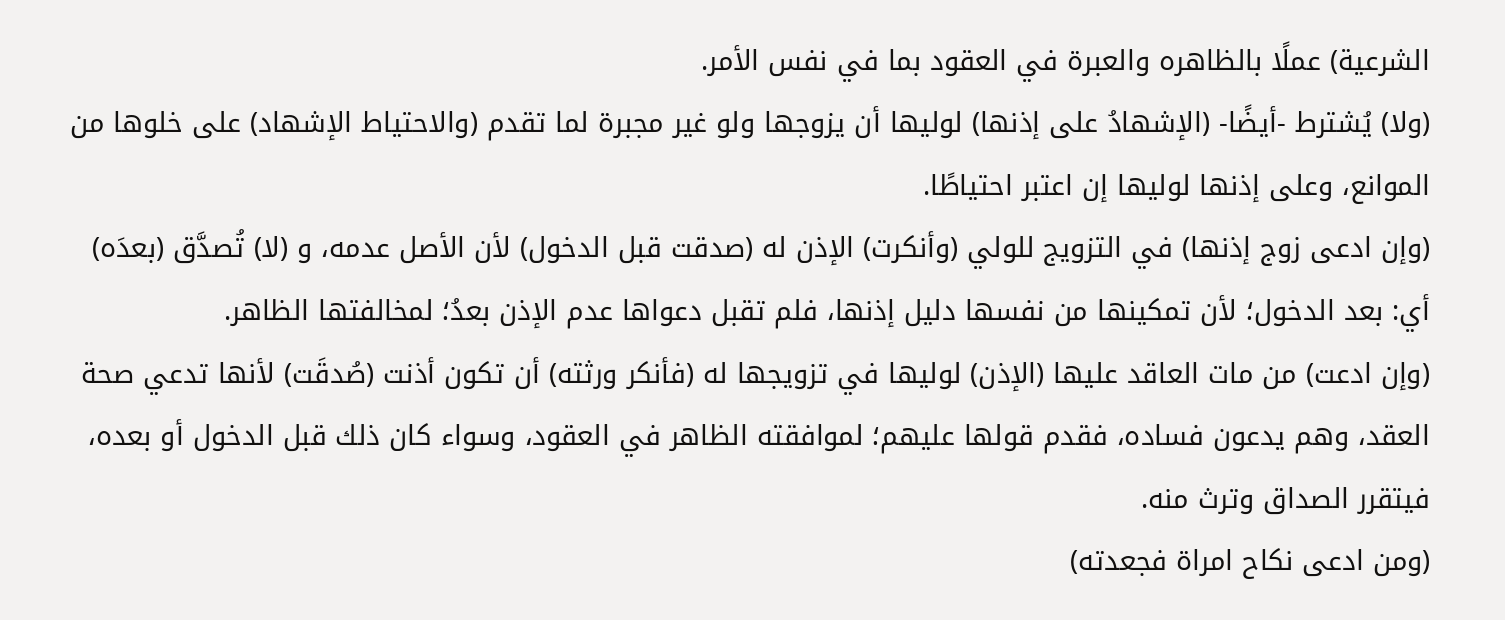الشرعية) عملًا بالظاهره والعبرة في العقود بما في نفس الأمر.
(ولا) يُشترط -أيضًا- (الإشهادُ على إذنها) لوليها أن يزوجها ولو غير مجبرة لما تقدم (والاحتياط الإشهاد) على خلوها من الموانع، وعلى إذنها لوليها إن اعتبر احتياطًا.
(وإن ادعى زوج إذنها) في التزويج للولي (وأنكرت) الإذن له (صدقت قبل الدخول) لأن الأصل عدمه، و (لا) تُصدَّق (بعدَه) أي: بعد الدخول؛ لأن تمكينها من نفسها دليل إذنها، فلم تقبل دعواها عدم الإذن بعدُ؛ لمخالفتها الظاهر.
(وإن ادعت) من مات العاقد عليها (الإذن) لوليها في تزويجها له (فأنكر ورثته) أن تكون أذنت (صُدقَت) لأنها تدعي صحة العقد، وهم يدعون فساده، فقدم قولها عليهم؛ لموافقته الظاهر في العقود، وسواء كان ذلك قبل الدخول أو بعده، فيتقرر الصداق وترث منه.
(ومن ادعى نكاح امراة فجعدته)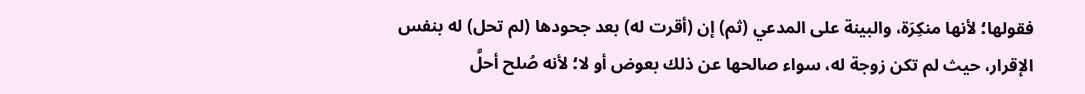فقولها؛ لأنها منكِرَة، والبينة على المدعي (ثم) إن (أقرت له) بعد جحودها (لم تحل) له بنفس الإقرار، حيث لم تكن زوجة له، سواء صالحها عن ذلك بعوض أو لا؛ لأنه صُلح أحلَّ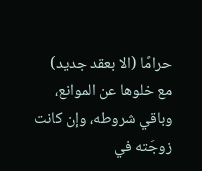حرامًا (الا بعقد جديد) مع خلوها عن الموانع، وباقي شروطه، وإن كانت زوجَته في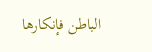الباطن فإنكارها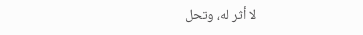لا أثر له، وتحل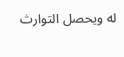له ويحصل التوارث